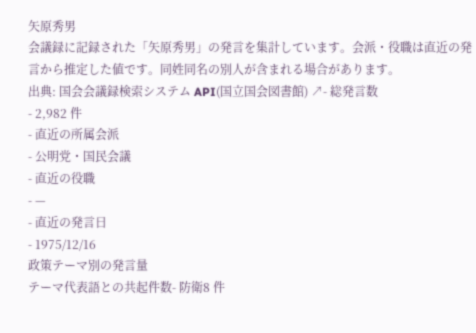矢原秀男
会議録に記録された「矢原秀男」の発言を集計しています。会派・役職は直近の発言から推定した値です。同姓同名の別人が含まれる場合があります。
出典: 国会会議録検索システム API(国立国会図書館) ↗- 総発言数
- 2,982 件
- 直近の所属会派
- 公明党・国民会議
- 直近の役職
- —
- 直近の発言日
- 1975/12/16
政策テーマ別の発言量
テーマ代表語との共起件数- 防衛8 件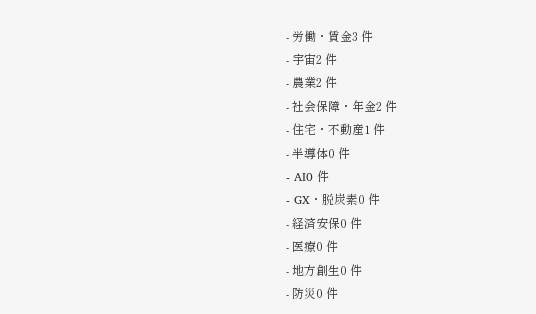- 労働・賃金3 件
- 宇宙2 件
- 農業2 件
- 社会保障・年金2 件
- 住宅・不動産1 件
- 半導体0 件
- AI0 件
- GX・脱炭素0 件
- 経済安保0 件
- 医療0 件
- 地方創生0 件
- 防災0 件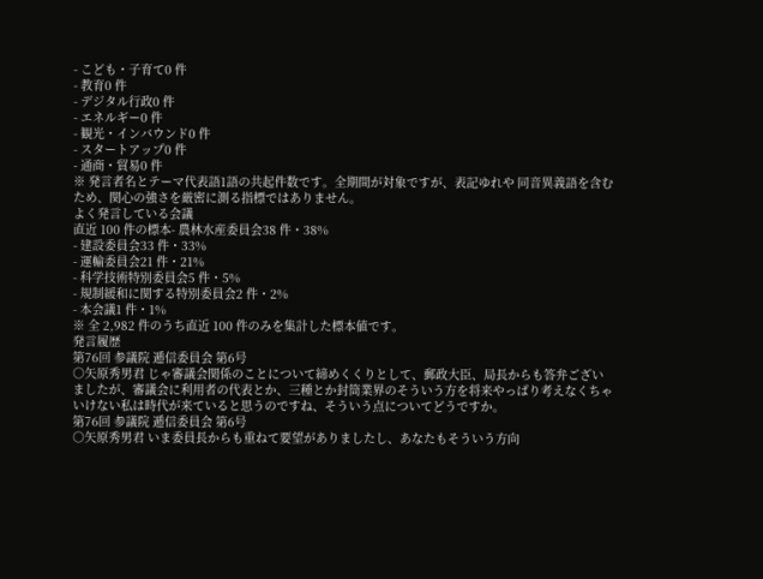- こども・子育て0 件
- 教育0 件
- デジタル行政0 件
- エネルギー0 件
- 観光・インバウンド0 件
- スタートアップ0 件
- 通商・貿易0 件
※ 発言者名とテーマ代表語1語の共起件数です。全期間が対象ですが、表記ゆれや 同音異義語を含むため、関心の強さを厳密に測る指標ではありません。
よく発言している会議
直近 100 件の標本- 農林水産委員会38 件・38%
- 建設委員会33 件・33%
- 運輸委員会21 件・21%
- 科学技術特別委員会5 件・5%
- 規制緩和に関する特別委員会2 件・2%
- 本会議1 件・1%
※ 全 2,982 件のうち直近 100 件のみを集計した標本値です。
発言履歴
第76回 参議院 逓信委員会 第6号
○矢原秀男君 じゃ審議会関係のことについて締めくくりとして、郵政大臣、局長からも答弁ございましたが、審議会に利用者の代表とか、三種とか封筒業界のそういう方を将来やっぱり考えなくちゃいけない私は時代が来ていると思うのですね、そういう点についてどうですか。
第76回 参議院 逓信委員会 第6号
○矢原秀男君 いま委員長からも重ねて要望がありましたし、あなたもそういう方向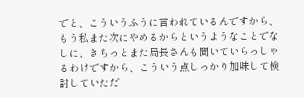でと、こういうふうに言われているんですから、もう私また次にやめるからというようなことでなしに、きちっとまた局長さんも聞いていらっしゃるわけですから、こういう点しっかり加味して検討していただ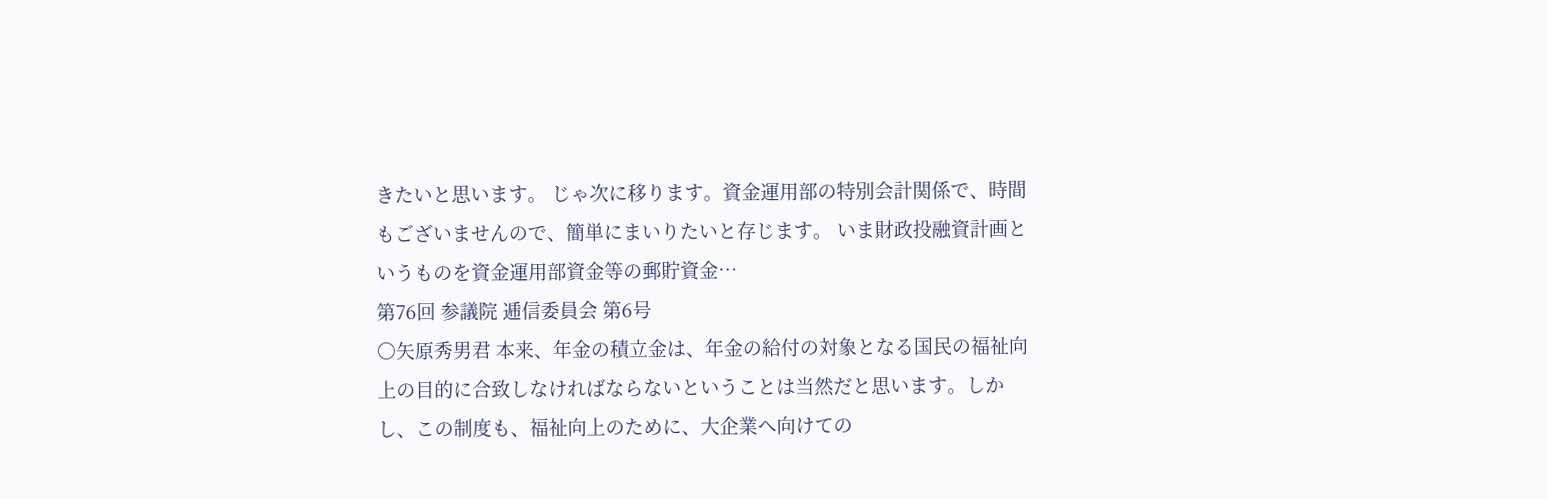きたいと思います。 じゃ次に移ります。資金運用部の特別会計関係で、時間もございませんので、簡単にまいりたいと存じます。 いま財政投融資計画というものを資金運用部資金等の郵貯資金…
第76回 参議院 逓信委員会 第6号
○矢原秀男君 本来、年金の積立金は、年金の給付の対象となる国民の福祉向上の目的に合致しなければならないということは当然だと思います。しかし、この制度も、福祉向上のために、大企業へ向けての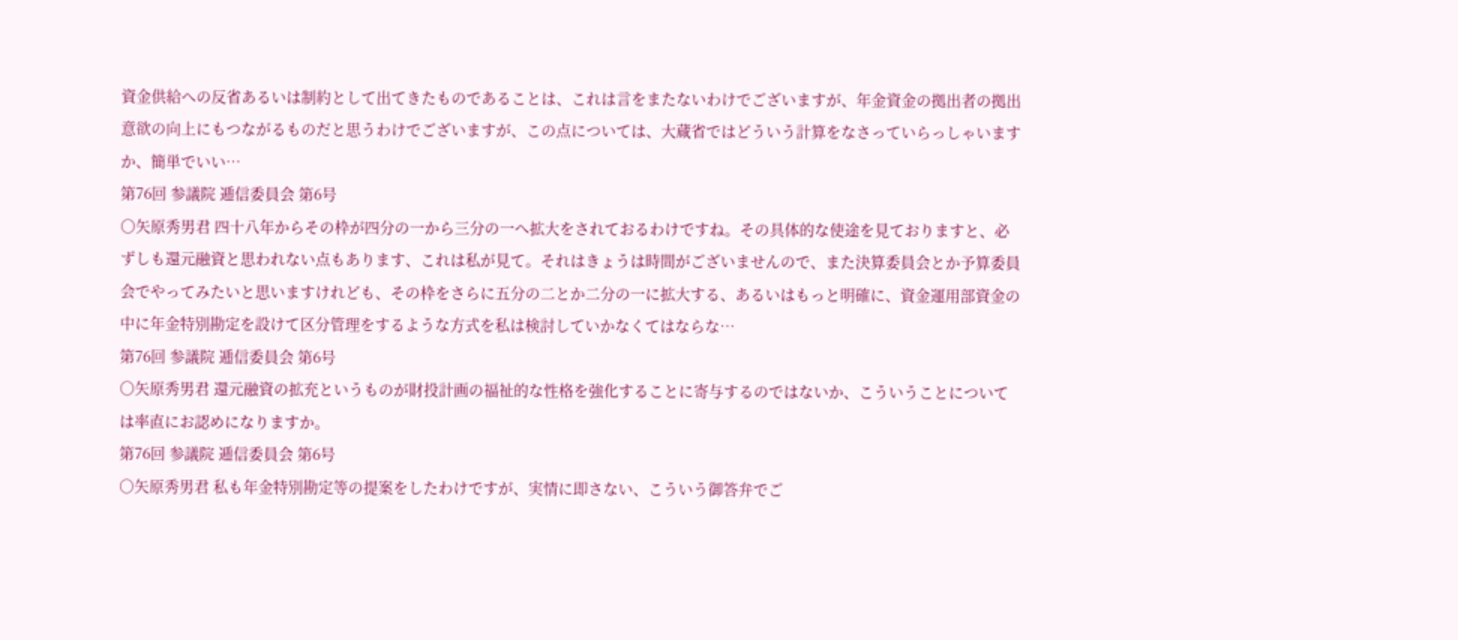資金供給への反省あるいは制約として出てきたものであることは、これは言をまたないわけでございますが、年金資金の拠出者の拠出意欲の向上にもつながるものだと思うわけでございますが、この点については、大蔵省ではどういう計算をなさっていらっしゃいますか、簡単でいい…
第76回 参議院 逓信委員会 第6号
○矢原秀男君 四十八年からその枠が四分の一から三分の一へ拡大をされておるわけですね。その具体的な使途を見ておりますと、必ずしも還元融資と思われない点もあります、これは私が見て。それはきょうは時間がございませんので、また決算委員会とか予算委員会でやってみたいと思いますけれども、その枠をさらに五分の二とか二分の一に拡大する、あるいはもっと明確に、資金運用部資金の中に年金特別勘定を設けて区分管理をするような方式を私は検討していかなくてはならな…
第76回 参議院 逓信委員会 第6号
○矢原秀男君 還元融資の拡充というものが財投計画の福祉的な性格を強化することに寄与するのではないか、こういうことについては率直にお認めになりますか。
第76回 参議院 逓信委員会 第6号
○矢原秀男君 私も年金特別勘定等の提案をしたわけですが、実情に即さない、こういう御答弁でご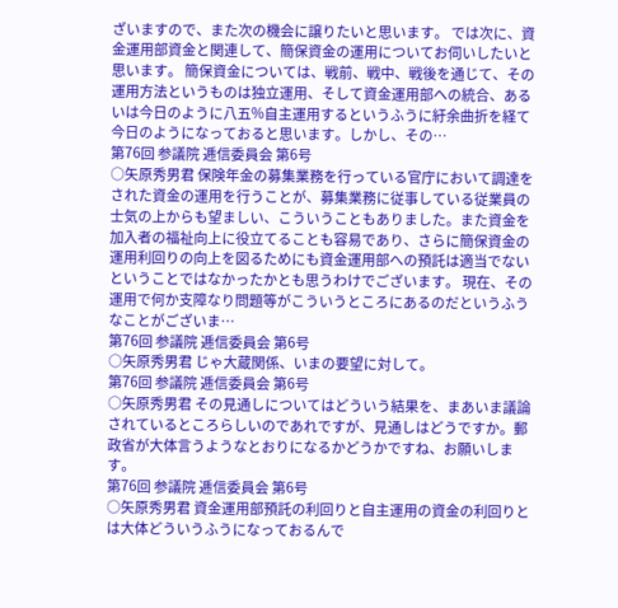ざいますので、また次の機会に譲りたいと思います。 では次に、資金運用部資金と関連して、簡保資金の運用についてお伺いしたいと思います。 簡保資金については、戦前、戦中、戦後を通じて、その運用方法というものは独立運用、そして資金運用部への統合、あるいは今日のように八五%自主運用するというふうに紆余曲折を経て今日のようになっておると思います。しかし、その…
第76回 参議院 逓信委員会 第6号
○矢原秀男君 保険年金の募集業務を行っている官庁において調達をされた資金の運用を行うことが、募集業務に従事している従業員の士気の上からも望ましい、こういうこともありました。また資金を加入者の福祉向上に役立てることも容易であり、さらに簡保資金の運用利回りの向上を図るためにも資金運用部への預託は適当でないということではなかったかとも思うわけでございます。 現在、その運用で何か支障なり問題等がこういうところにあるのだというふうなことがございま…
第76回 参議院 逓信委員会 第6号
○矢原秀男君 じゃ大蔵関係、いまの要望に対して。
第76回 参議院 逓信委員会 第6号
○矢原秀男君 その見通しについてはどういう結果を、まあいま議論されているところらしいのであれですが、見通しはどうですか。郵政省が大体言うようなとおりになるかどうかですね、お願いします。
第76回 参議院 逓信委員会 第6号
○矢原秀男君 資金運用部預託の利回りと自主運用の資金の利回りとは大体どういうふうになっておるんで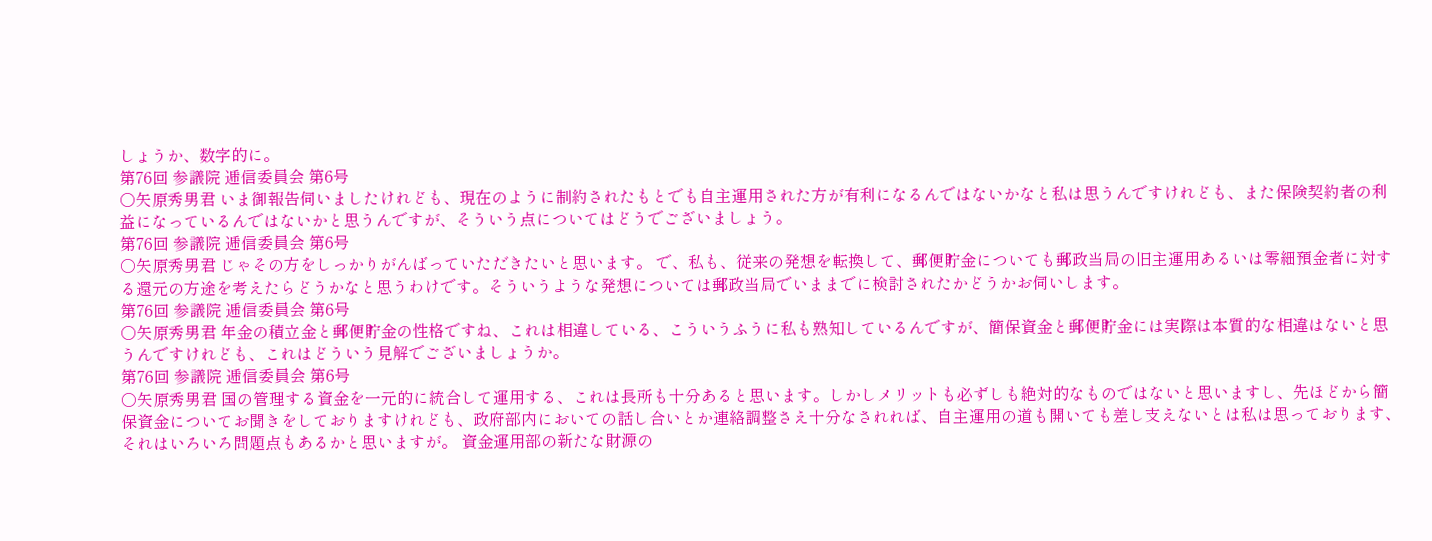しょうか、数字的に。
第76回 参議院 逓信委員会 第6号
○矢原秀男君 いま御報告伺いましたけれども、現在のように制約されたもとでも自主運用された方が有利になるんではないかなと私は思うんですけれども、また保険契約者の利益になっているんではないかと思うんですが、そういう点についてはどうでございましょう。
第76回 参議院 逓信委員会 第6号
○矢原秀男君 じゃその方をしっかりがんばっていただきたいと思います。 で、私も、従来の発想を転換して、郵便貯金についても郵政当局の旧主運用あるいは零細預金者に対する還元の方途を考えたらどうかなと思うわけです。そういうような発想については郵政当局でいままでに検討されたかどうかお伺いします。
第76回 参議院 逓信委員会 第6号
○矢原秀男君 年金の積立金と郵便貯金の性格ですね、これは相違している、こういうふうに私も熟知しているんですが、簡保資金と郵便貯金には実際は本質的な相違はないと思うんですけれども、これはどういう見解でございましょうか。
第76回 参議院 逓信委員会 第6号
○矢原秀男君 国の管理する資金を一元的に統合して運用する、これは長所も十分あると思います。しかしメリットも必ずしも絶対的なものではないと思いますし、先ほどから簡保資金についてお聞きをしておりますけれども、政府部内においての話し合いとか連絡調整さえ十分なされれば、自主運用の道も開いても差し支えないとは私は思っております、それはいろいろ問題点もあるかと思いますが。 資金運用部の新たな財源の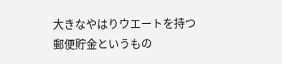大きなやはりウエートを持つ郵便貯金というもの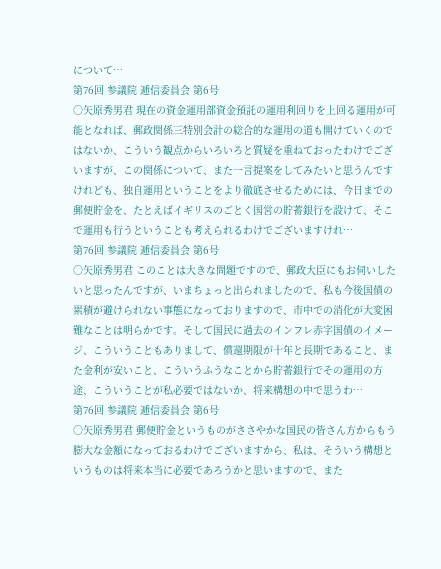について…
第76回 参議院 逓信委員会 第6号
○矢原秀男君 現在の資金運用部資金預託の運用利回りを上回る運用が可能となれば、郵政関係三特別会計の総合的な運用の道も開けていくのではないか、こういう観点からいろいろと質疑を重ねておったわけでございますが、この関係について、また一言提案をしてみたいと思うんですけれども、独自運用ということをより徹底させるためには、今日までの郵便貯金を、たとえばイギリスのごとく国営の貯蓄銀行を設けて、そこで運用も行うということも考えられるわけでございますけれ…
第76回 参議院 逓信委員会 第6号
○矢原秀男君 このことは大きな問題ですので、郵政大臣にもお伺いしたいと思ったんですが、いまちょっと出られましたので、私も今後国債の累積が避けられない事態になっておりますので、市中での消化が大変困難なことは明らかです。そして国民に過去のインフレ赤字国債のイメージ、こういうこともありまして、償還期限が十年と長期であること、また金利が安いこと、こういうふうなことから貯蓄銀行でその運用の方途、こういうことが私必要ではないか、将来構想の中で思うわ…
第76回 参議院 逓信委員会 第6号
○矢原秀男君 郵便貯金というものがささやかな国民の皆さん方からもう膨大な金額になっておるわけでございますから、私は、そういう構想というものは将来本当に必要であろうかと思いますので、また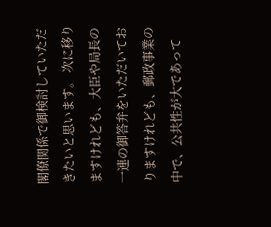閣僚関係で御検討していただきたいと思います。 次に移りますけれども、大臣や局長の一連の御答弁をいただいておりますけれども、郵政事業の中で、公共性が大であって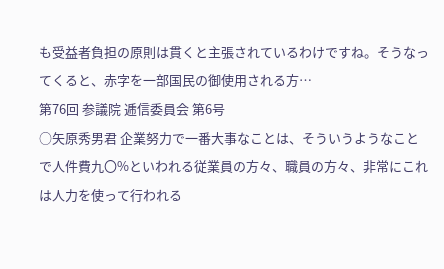も受益者負担の原則は貫くと主張されているわけですね。そうなってくると、赤字を一部国民の御使用される方…
第76回 参議院 逓信委員会 第6号
○矢原秀男君 企業努力で一番大事なことは、そういうようなことで人件費九〇%といわれる従業員の方々、職員の方々、非常にこれは人力を使って行われる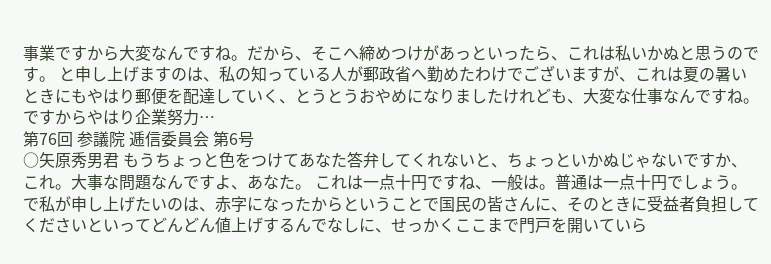事業ですから大変なんですね。だから、そこへ締めつけがあっといったら、これは私いかぬと思うのです。 と申し上げますのは、私の知っている人が郵政省へ勤めたわけでございますが、これは夏の暑いときにもやはり郵便を配達していく、とうとうおやめになりましたけれども、大変な仕事なんですね。ですからやはり企業努力…
第76回 参議院 逓信委員会 第6号
○矢原秀男君 もうちょっと色をつけてあなた答弁してくれないと、ちょっといかぬじゃないですか、これ。大事な問題なんですよ、あなた。 これは一点十円ですね、一般は。普通は一点十円でしょう。で私が申し上げたいのは、赤字になったからということで国民の皆さんに、そのときに受益者負担してくださいといってどんどん値上げするんでなしに、せっかくここまで門戸を開いていら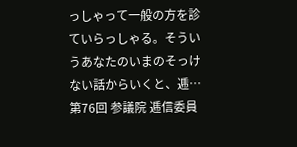っしゃって一般の方を診ていらっしゃる。そういうあなたのいまのそっけない話からいくと、逓…
第76回 参議院 逓信委員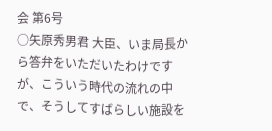会 第6号
○矢原秀男君 大臣、いま局長から答弁をいただいたわけですが、こういう時代の流れの中で、そうしてすばらしい施設を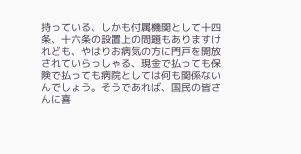持っている、しかも付属機関として十四条、十六条の設置上の問題もありますけれども、やはりお病気の方に門戸を開放されていらっしゃる、現金で払っても保険で払っても病院としては何も関係ないんでしょう。そうであれば、国民の皆さんに喜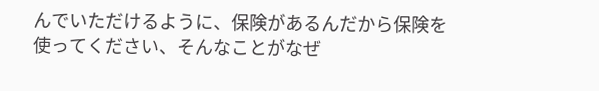んでいただけるように、保険があるんだから保険を使ってください、そんなことがなぜ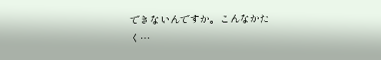できないんですか。こんなかたく…